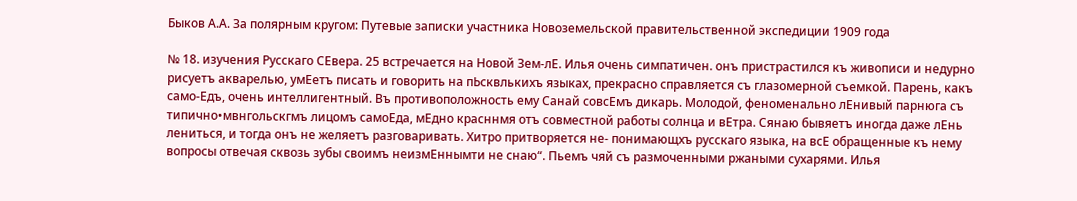Быков А.А. За полярным кругом: Путевые записки участника Новоземельской правительственной экспедиции 1909 года

№ 18. изучения Русскаго СЕвера. 25 встречается на Новой Зем-лЕ. Илья очень симпатичен. онъ пристрастился къ живописи и недурно рисуетъ акварелью, умЕетъ писать и говорить на пЬсквлькихъ языках, прекрасно справляется съ глазомерной съемкой. Парень, какъ само-Едъ, очень интеллигентный. Въ противоположность ему Санай совсЕмъ дикарь. Молодой, феноменально лЕнивый парнюга съ типично•мвнгольскгмъ лицомъ самоЕда, мЕдно красннмя отъ совместной работы солнца и вЕтра. Сянаю бывяетъ иногда даже лЕнь лениться, и тогда онъ не желяетъ разговаривать. Хитро притворяется не- понимающхъ русскаго языка, на всЕ обращенные къ нему вопросы отвечая сквозь зубы своимъ неизмЕннымти не снаю“. Пьемъ чяй съ размоченными ржаными сухарями. Илья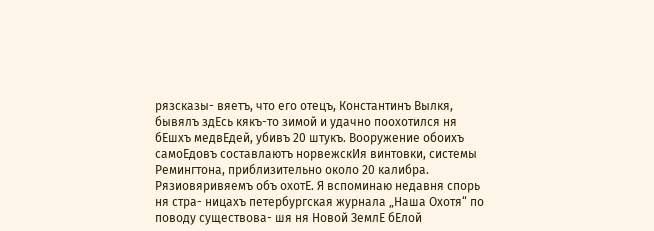рязсказы- вяетъ, что его отецъ, Константинъ Вылкя, бывялъ здЕсь кякъ-то зимой и удачно поохотился ня бЕшхъ медвЕдей, убивъ 20 штукъ. Вооружение обоихъ самоЕдовъ составлаютъ норвежскИя винтовки, системы Ремингтона, приблизительно около 20 калибра. Рязиовяривяемъ объ охотЕ. Я вспоминаю недавня спорь ня стра- ницахъ петербургская журнала „Наша Охотя“ по поводу существова- шя ня Новой ЗемлЕ бЕлой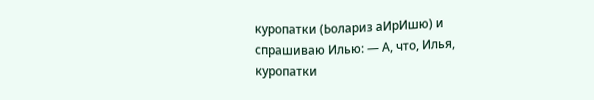куропатки (Ьолариз аИрИшю) и спрашиваю Илью: — А, что, Илья, куропатки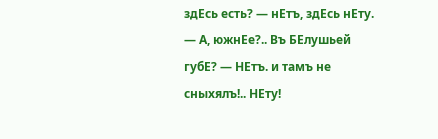здЕсь есть? — нЕтъ, здЕсь нЕту. — А, южнЕе?.. Въ БЕлушьей губЕ? — НЕтъ. и тамъ не сныхялъ!.. НЕту!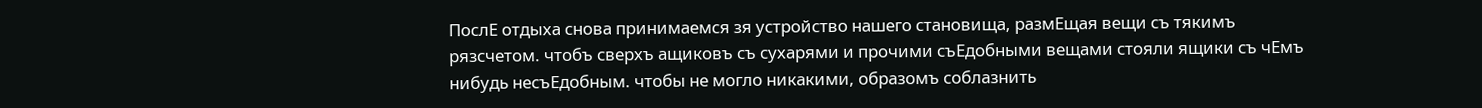ПослЕ отдыха снова принимаемся зя устройство нашего становища, размЕщая вещи съ тякимъ рязсчетом. чтобъ сверхъ ащиковъ съ сухарями и прочими съЕдобными вещами стояли ящики съ чЕмъ нибудь несъЕдобным. чтобы не могло никакими, образомъ соблазнить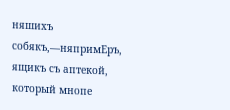няшихъ собякъ,—няпримЕръ, ящикъ съ аптекой, который мнопе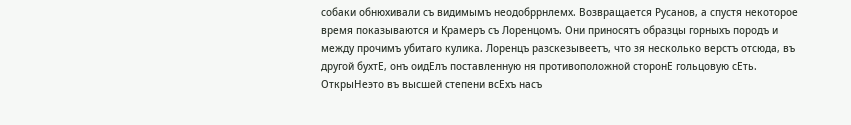собаки обнюхивали съ видимымъ неодобррнлемх. Возвращается Русанов, а спустя некоторое время показываются и Крамеръ съ Лоренцомъ. Они приносятъ образцы горныхъ породъ и между прочимъ убитаго кулика. Лоренцъ разскезывеетъ, что зя несколько верстъ отсюда, въ другой бухтЕ, онъ оидЕлъ поставленную ня противоположной сторонЕ гольцовую сЕть. ОткрыНеэто въ высшей степени всЕхъ насъ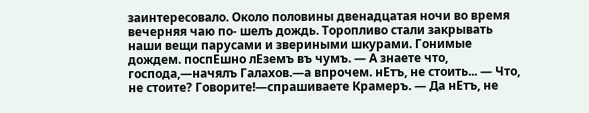заинтересовало. Около половины двенадцатая ночи во время вечерняя чаю по- шелъ дождь. Торопливо стали закрывать наши вещи парусами и звериными шкурами. Гонимые дождем. поспЕшно лЕземъ въ чумъ. — А знаете что, господа,—начялъ Галахов.—а впрочем. нЕтъ, не стоить... — Что, не стоите? Говорите!—спрашиваете Крамеръ. — Да нЕтъ, не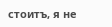стоитъ, я не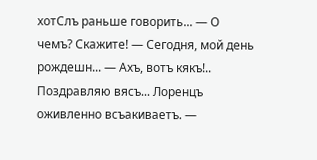хотСлъ раньше говорить... — О чемъ? Скажите! — Сегодня, мой день рождешн... — Ахъ, вотъ кякъ!.. Поздравляю вясъ... Лоренцъ оживленно всъакиваетъ. —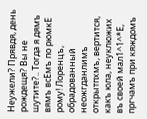Неужели? Прявдя, день рождещя? Вы не шутите?.. Тогда я дямъ вямъ всЕмъ по рюмкЕ рому! Лоренцъ, обрадованный неожгданлимъ открытпхмъ, вертится, какъ юла, неуклюжих въ своей мал1^1^*Е, пргчамъ при кяждомъ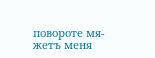повороте мя- жетъ меня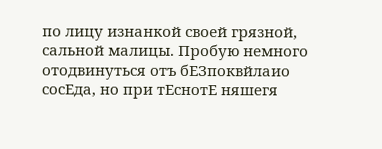по лицу изнанкой своей грязной, сальной малицы. Пробую немного отодвинуться отъ бЕЗпоквйлаио сосЕда, но при тЕснотЕ няшегя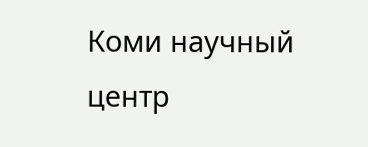Коми научный центр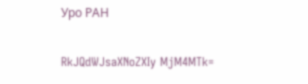Уро РАН

RkJQdWJsaXNoZXIy MjM4MTk=